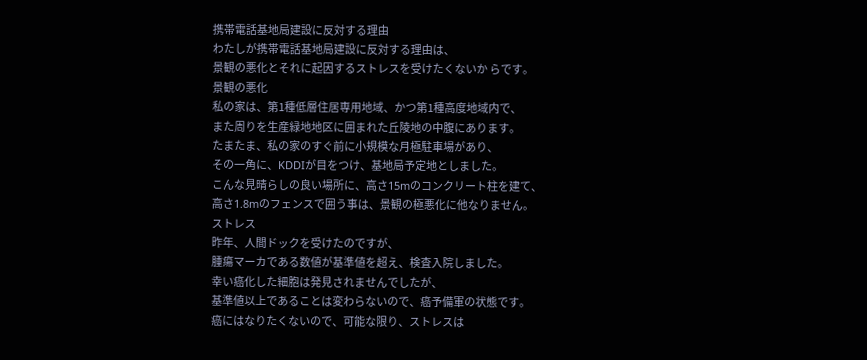携帯電話基地局建設に反対する理由
わたしが携帯電話基地局建設に反対する理由は、
景観の悪化とそれに起因するストレスを受けたくないか らです。
景観の悪化
私の家は、第1種低層住居専用地域、かつ第1種高度地域内で、
また周りを生産緑地地区に囲まれた丘陵地の中腹にあります。
たまたま、私の家のすぐ前に小規模な月極駐車場があり、
その一角に、KDDIが目をつけ、基地局予定地としました。
こんな見晴らしの良い場所に、高さ15mのコンクリート柱を建て、
高さ1.8mのフェンスで囲う事は、景観の極悪化に他なりません。
ストレス
昨年、人間ドックを受けたのですが、
腫瘍マーカである数値が基準値を超え、検査入院しました。
幸い癌化した細胞は発見されませんでしたが、
基準値以上であることは変わらないので、癌予備軍の状態です。
癌にはなりたくないので、可能な限り、ストレスは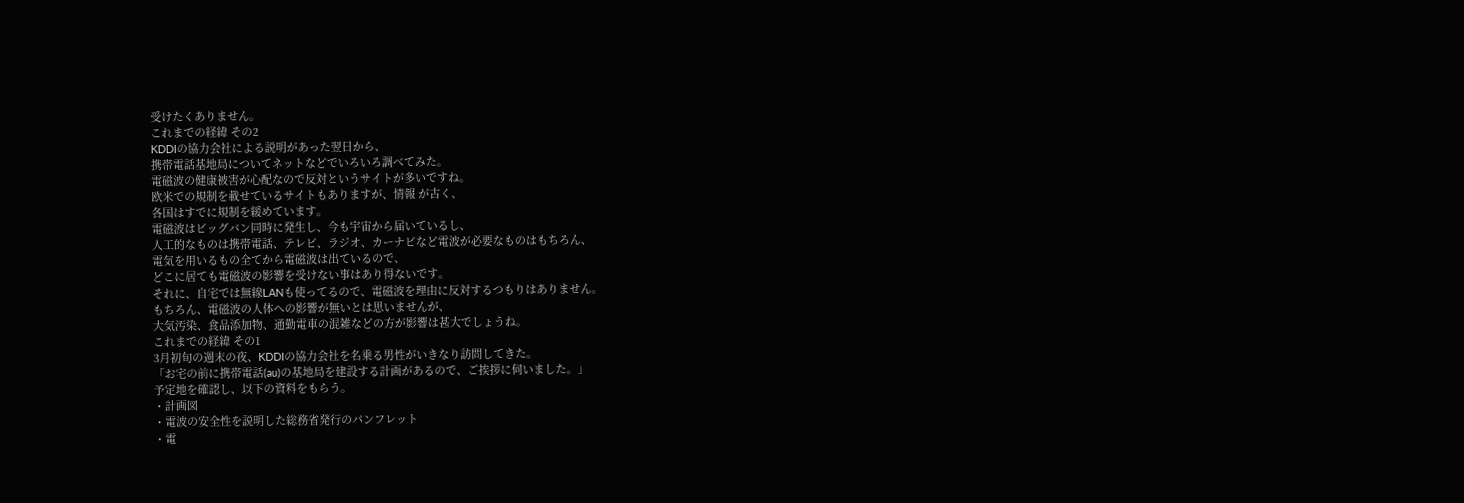受けたくありません。
これまでの経緯 その2
KDDIの協力会社による説明があった翌日から、
携帯電話基地局についてネットなどでいろいろ調べてみた。
電磁波の健康被害が心配なので反対というサイトが多いですね。
欧米での規制を載せているサイトもありますが、情報 が古く、
各国はすでに規制を緩めています。
電磁波はビッグバン同時に発生し、今も宇宙から届いているし、
人工的なものは携帯電話、テレビ、ラジオ、カーナビなど電波が必要なものはもちろん、
電気を用いるもの全てから電磁波は出ているので、
どこに居ても電磁波の影響を受けない事はあり得ないです。
それに、自宅では無線LANも使ってるので、電磁波を理由に反対するつもりはありません。
もちろん、電磁波の人体への影響が無いとは思いませんが、
大気汚染、食品添加物、通勤電車の混雑などの方が影響は甚大でしょうね。
これまでの経緯 その1
3月初旬の週末の夜、KDDIの協力会社を名乗る男性がいきなり訪問してきた。
「お宅の前に携帯電話(au)の基地局を建設する計画があるので、ご挨拶に伺いました。」
予定地を確認し、以下の資料をもらう。
・計画図
・電波の安全性を説明した総務省発行のパンフレット
・電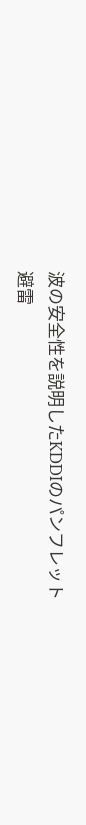波の安全性を説明したKDDIのパンフレット
避雷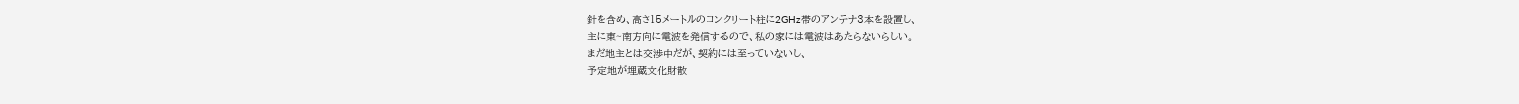針を含め、高さ15メートルのコンクリート柱に2GHz帯のアンテナ3本を設置し、
主に東~南方向に電波を発信するので、私の家には電波はあたらないらしい。
まだ地主とは交渉中だが、契約には至っていないし、
予定地が埋蔵文化財散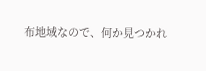布地域なので、何か見つかれ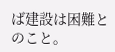ば建設は困難とのこと。